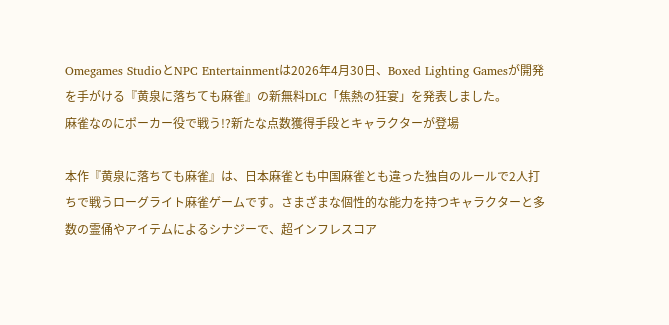Omegames StudioとNPC Entertainmentは2026年4月30日、Boxed Lighting Gamesが開発を手がける『黄泉に落ちても麻雀』の新無料DLC「焦熱の狂宴」を発表しました。
麻雀なのにポーカー役で戦う!?新たな点数獲得手段とキャラクターが登場

本作『黄泉に落ちても麻雀』は、日本麻雀とも中国麻雀とも違った独自のルールで2人打ちで戦うローグライト麻雀ゲームです。さまざまな個性的な能力を持つキャラクターと多数の霊俑やアイテムによるシナジーで、超インフレスコア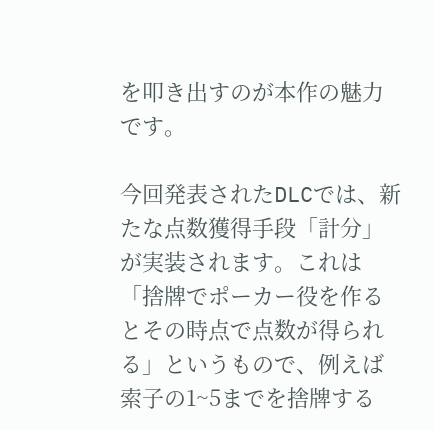を叩き出すのが本作の魅力です。

今回発表されたDLCでは、新たな点数獲得手段「計分」が実装されます。これは「捨牌でポーカー役を作るとその時点で点数が得られる」というもので、例えば索子の1~5までを捨牌する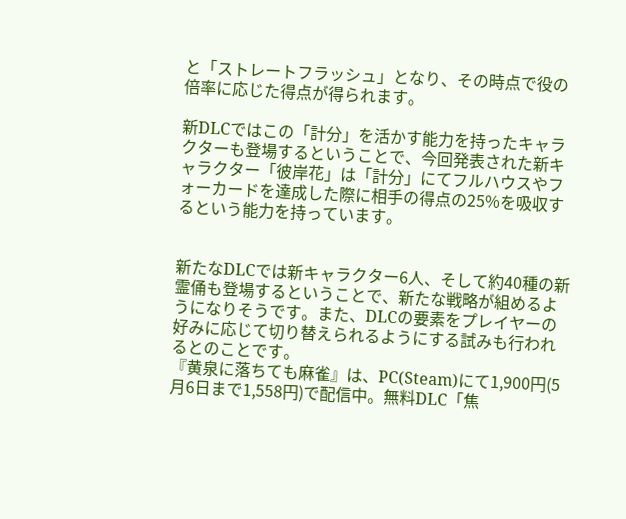と「ストレートフラッシュ」となり、その時点で役の倍率に応じた得点が得られます。

新DLCではこの「計分」を活かす能力を持ったキャラクターも登場するということで、今回発表された新キャラクター「彼岸花」は「計分」にてフルハウスやフォーカードを達成した際に相手の得点の25%を吸収するという能力を持っています。


新たなDLCでは新キャラクター6人、そして約40種の新霊俑も登場するということで、新たな戦略が組めるようになりそうです。また、DLCの要素をプレイヤーの好みに応じて切り替えられるようにする試みも行われるとのことです。
『黄泉に落ちても麻雀』は、PC(Steam)にて1,900円(5月6日まで1,558円)で配信中。無料DLC「焦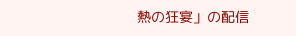熱の狂宴」の配信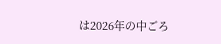は2026年の中ごろ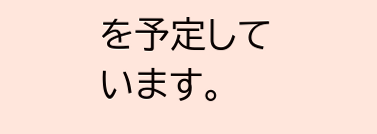を予定しています。